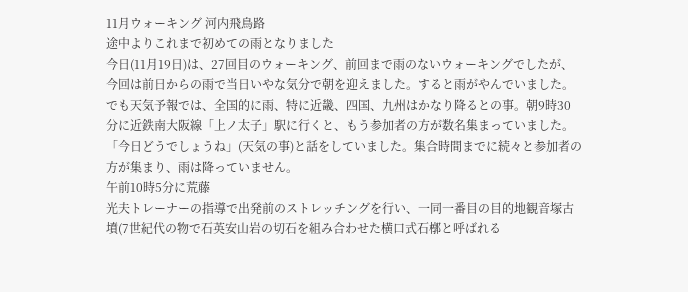11月ウォーキング 河内飛鳥路
途中よりこれまで初めての雨となりました
今日(11月19日)は、27回目のウォーキング、前回まで雨のないウォーキングでしたが、今回は前日からの雨で当日いやな気分で朝を迎えました。すると雨がやんでいました。
でも天気予報では、全国的に雨、特に近畿、四国、九州はかなり降るとの事。朝9時30分に近鉄南大阪線「上ノ太子」駅に行くと、もう参加者の方が数名集まっていました。
「今日どうでしょうね」(天気の事)と話をしていました。集合時間までに続々と参加者の方が集まり、雨は降っていません。
午前10時5分に荒藤
光夫トレーナーの指導で出発前のストレッチングを行い、一同一番目の目的地観音塚古墳(7世紀代の物で石英安山岩の切石を組み合わせた横口式石槨と呼ばれる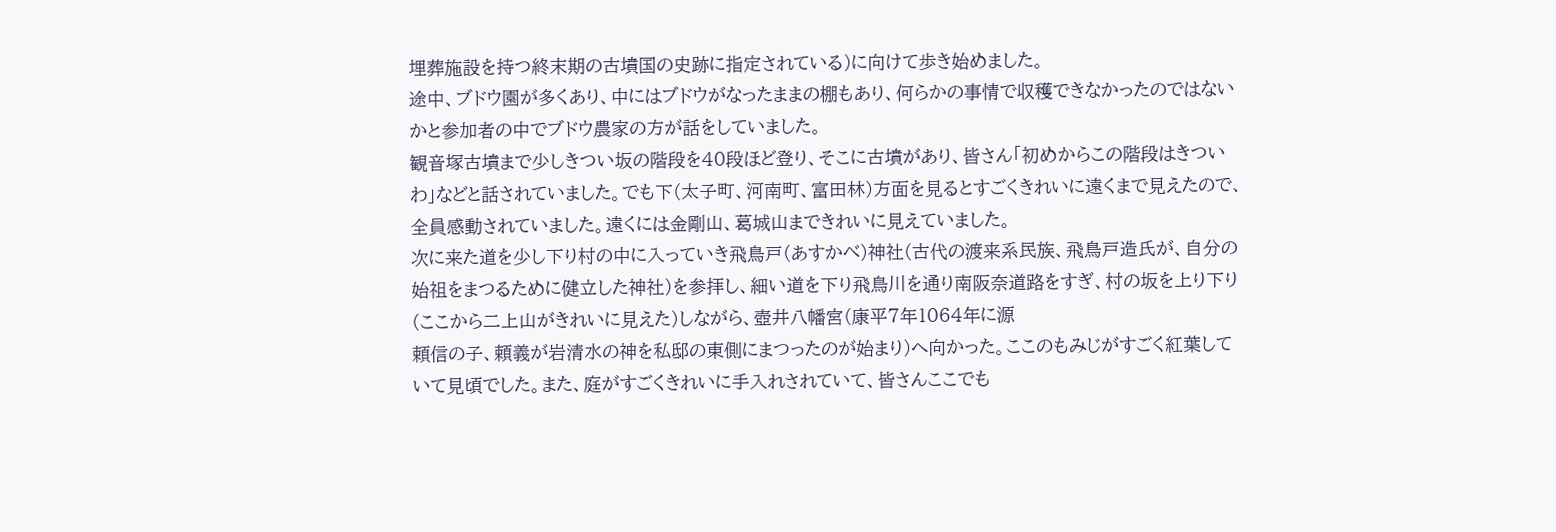埋葬施設を持つ終末期の古墳国の史跡に指定されている)に向けて歩き始めました。
途中、ブドウ園が多くあり、中にはブドウがなったままの棚もあり、何らかの事情で収穫できなかったのではないかと参加者の中でブドウ農家の方が話をしていました。
観音塚古墳まで少しきつい坂の階段を40段ほど登り、そこに古墳があり、皆さん「初めからこの階段はきついわ」などと話されていました。でも下(太子町、河南町、富田林)方面を見るとすごくきれいに遠くまで見えたので、全員感動されていました。遠くには金剛山、葛城山まできれいに見えていました。
次に来た道を少し下り村の中に入っていき飛鳥戸(あすかべ)神社(古代の渡来系民族、飛鳥戸造氏が、自分の始祖をまつるために健立した神社)を参拝し、細い道を下り飛鳥川を通り南阪奈道路をすぎ、村の坂を上り下り(ここから二上山がきれいに見えた)しながら、壺井八幡宮(康平7年1064年に源
頼信の子、頼義が岩清水の神を私邸の東側にまつったのが始まり)へ向かった。ここのもみじがすごく紅葉していて見頃でした。また、庭がすごくきれいに手入れされていて、皆さんここでも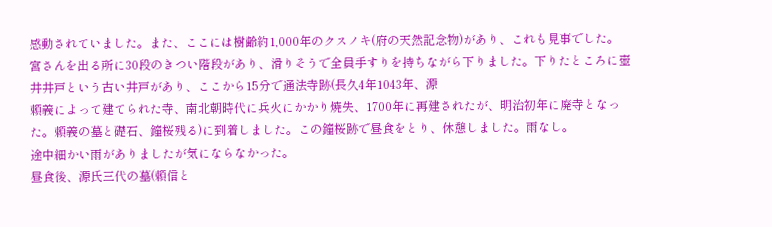感動されていました。また、ここには樹齢約1,000年のクスノキ(府の天然記念物)があり、これも見事でした。
宮さんを出る所に30段のきつい階段があり、滑りそうで全員手すりを持ちながら下りました。下りたところに壺井井戸という古い井戸があり、ここから15分で通法寺跡(長久4年1043年、源
頼義によって建てられた寺、南北朝時代に兵火にかかり焼失、1700年に再建されたが、明治初年に廃寺となった。頼義の墓と礎石、鐘桜残る)に到着しました。この鐘桜跡で昼食をとり、休憩しました。雨なし。
途中細かい雨がありましたが気にならなかった。
昼食後、源氏三代の墓(頼信と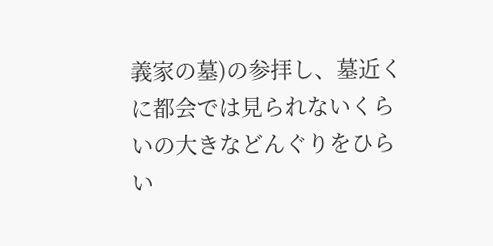義家の墓)の参拝し、墓近くに都会では見られないくらいの大きなどんぐりをひらい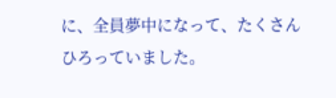に、全員夢中になって、たくさんひろっていました。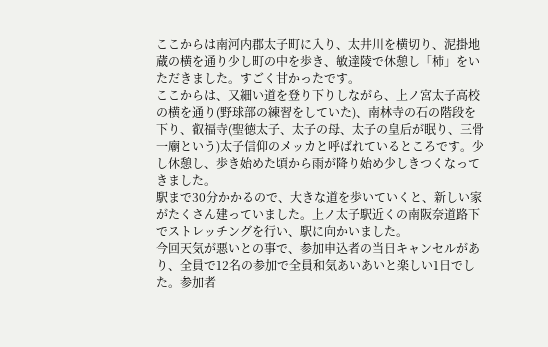ここからは南河内郡太子町に入り、太井川を横切り、泥掛地蔵の横を通り少し町の中を歩き、敏達陵で休憩し「柿」をいただきました。すごく甘かったです。
ここからは、又細い道を登り下りしながら、上ノ宮太子高校の横を通り(野球部の練習をしていた)、南林寺の石の階段を下り、叡福寺(聖徳太子、太子の母、太子の皇后が眠り、三骨一廟という)太子信仰のメッカと呼ばれているところです。少し休憩し、歩き始めた頃から雨が降り始め少しきつくなってきました。
駅まで30分かかるので、大きな道を歩いていくと、新しい家がたくさん建っていました。上ノ太子駅近くの南阪奈道路下でストレッチングを行い、駅に向かいました。
今回天気が悪いとの事で、参加申込者の当日キャンセルがあり、全員で12名の参加で全員和気あいあいと楽しい1日でした。参加者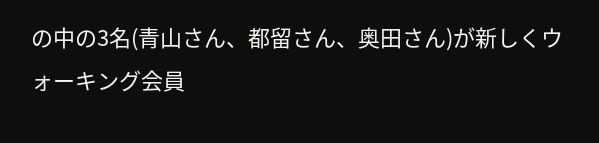の中の3名(青山さん、都留さん、奥田さん)が新しくウォーキング会員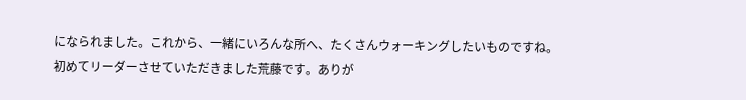になられました。これから、一緒にいろんな所へ、たくさんウォーキングしたいものですね。
初めてリーダーさせていただきました荒藤です。ありが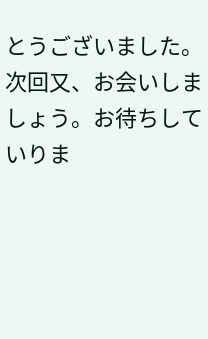とうございました。次回又、お会いしましょう。お待ちしていりま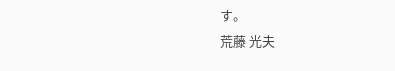す。
荒藤 光夫